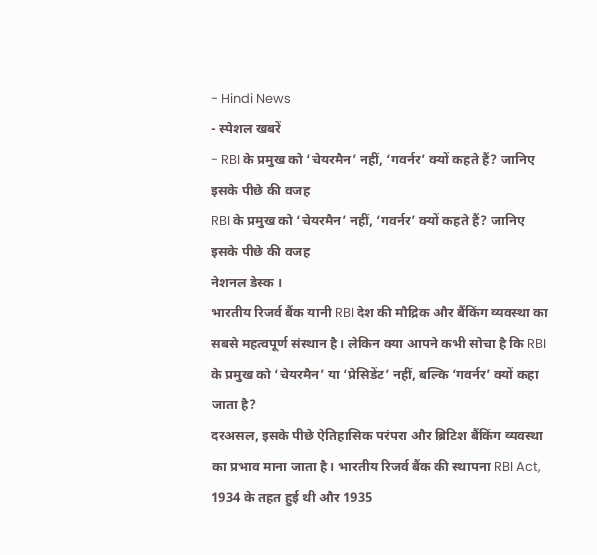- Hindi News
- स्पेशल खबरें
- RBI के प्रमुख को ‘चेयरमैन’ नहीं, ‘गवर्नर’ क्यों कहते हैं? जानिए इसके पीछे की वजह
RBI के प्रमुख को ‘चेयरमैन’ नहीं, ‘गवर्नर’ क्यों कहते हैं? जानिए इसके पीछे की वजह
नेशनल डेस्क ।
भारतीय रिजर्व बैंक यानी RBI देश की मौद्रिक और बैंकिंग व्यवस्था का सबसे महत्वपूर्ण संस्थान है। लेकिन क्या आपने कभी सोचा है कि RBI के प्रमुख को ‘चेयरमैन’ या ‘प्रेसिडेंट’ नहीं, बल्कि ‘गवर्नर’ क्यों कहा जाता है?
दरअसल, इसके पीछे ऐतिहासिक परंपरा और ब्रिटिश बैंकिंग व्यवस्था का प्रभाव माना जाता है। भारतीय रिजर्व बैंक की स्थापना RBI Act, 1934 के तहत हुई थी और 1935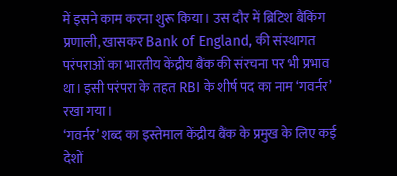में इसने काम करना शुरू किया। उस दौर में ब्रिटिश बैंकिंग प्रणाली, खासकर Bank of England, की संस्थागत परंपराओं का भारतीय केंद्रीय बैंक की संरचना पर भी प्रभाव था। इसी परंपरा के तहत RBI के शीर्ष पद का नाम ‘गवर्नर’ रखा गया।
‘गवर्नर’ शब्द का इस्तेमाल केंद्रीय बैंक के प्रमुख के लिए कई देशों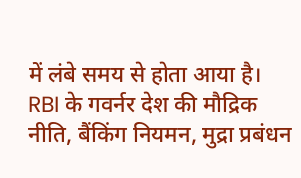में लंबे समय से होता आया है। RBI के गवर्नर देश की मौद्रिक नीति, बैंकिंग नियमन, मुद्रा प्रबंधन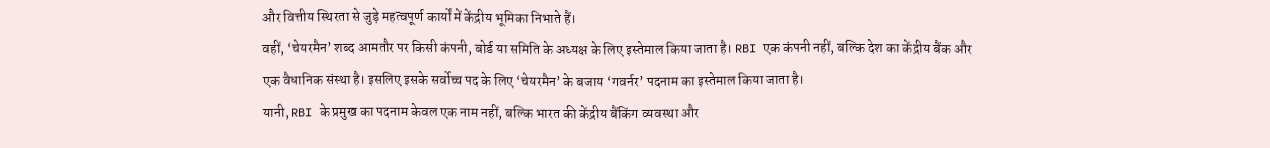और वित्तीय स्थिरता से जुड़े महत्वपूर्ण कार्यों में केंद्रीय भूमिका निभाते हैं।
वहीं, ‘चेयरमैन’ शब्द आमतौर पर किसी कंपनी, बोर्ड या समिति के अध्यक्ष के लिए इस्तेमाल किया जाता है। RBI एक कंपनी नहीं, बल्कि देश का केंद्रीय बैंक और एक वैधानिक संस्था है। इसलिए इसके सर्वोच्च पद के लिए ‘चेयरमैन’ के बजाय ‘गवर्नर’ पदनाम का इस्तेमाल किया जाता है।
यानी, RBI के प्रमुख का पदनाम केवल एक नाम नहीं, बल्कि भारत की केंद्रीय बैंकिंग व्यवस्था और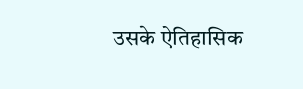उसके ऐतिहासिक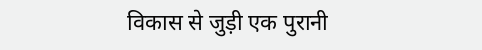विकास से जुड़ी एक पुरानी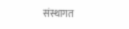संस्थागत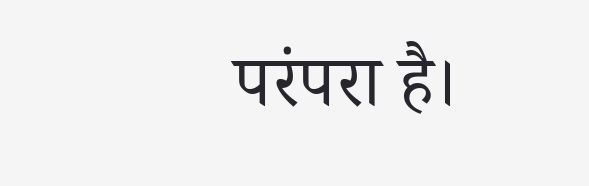परंपरा है।